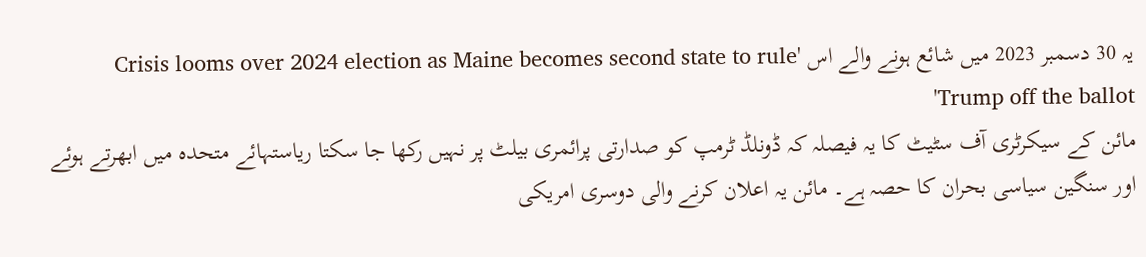یہ 30 دسمبر 2023 میں شائع ہونے والے اس 'Crisis looms over 2024 election as Maine becomes second state to rule Trump off the ballot'
مائن کے سیکرٹری آف سٹیٹ کا یہ فیصلہ کہ ڈونلڈ ٹرمپ کو صدارتی پرائمری بیلٹ پر نہیں رکھا جا سکتا ریاستہائے متحدہ میں ابھرتے ہوئے اور سنگین سیاسی بحران کا حصہ ہے۔ مائن یہ اعلان کرنے والی دوسری امریکی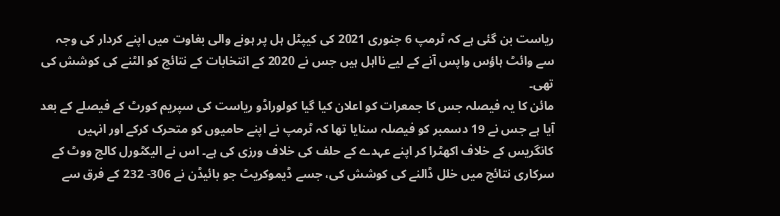ریاست بن گئی ہے کہ ٹرمپ 6 جنوری 2021 کی کیپٹل ہل پر ہونے والی بغاوت میں اپنے کردار کی وجہ سے وائٹ ہاؤس واپس آنے کے لیے نااہل ہیں جس نے 2020 کے انتخابات کے نتائج کو الٹنے کی کوشش کی تھی۔
مائن کا یہ فیصلہ جس کا جمعرات کو اعلان کیا گیا کولوراڈو ریاست کی سپریم کورٹ کے فیصلے کے بعد آیا ہے جس نے 19 دسمبر کو فیصلہ سنایا تھا کہ ٹرمپ نے اپنے حامیوں کو متحرک کرکے اور انہیں کانگریس کے خلاف اکھٹرا کر اپنے عہدے کے حلف کی خلاف ورزی کی ہے۔ اس نے الیکٹورل کالج ووٹ کے سرکاری نتائج میں خلل ڈالنے کی کوشش کی، جسے ڈیموکریٹ جو بائیڈن نے 306- 232 کے فرق سے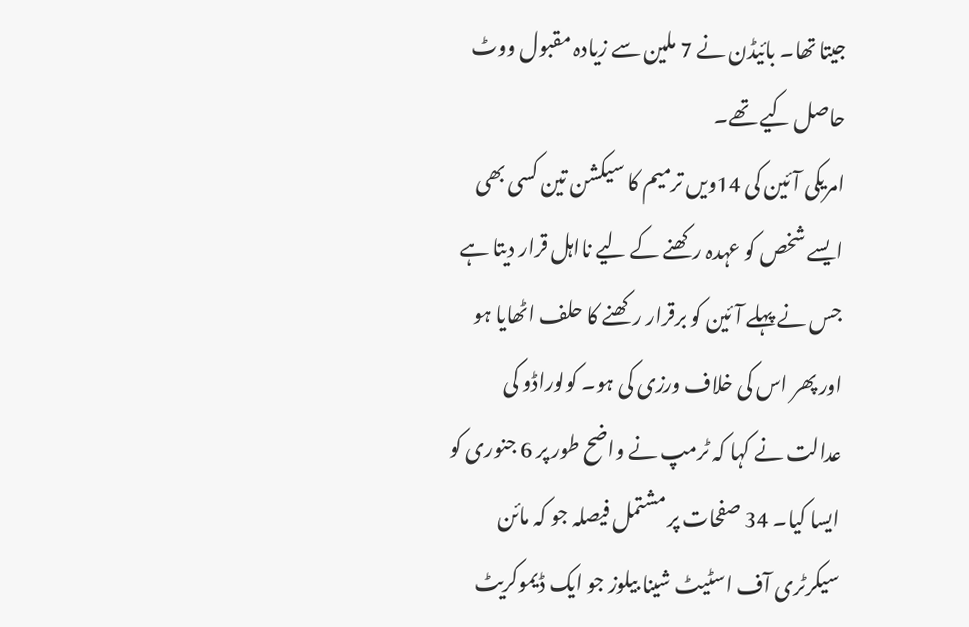جیتا تھا۔ بائیڈن نے 7 ملین سے زیادہ مقبول ووٹ حاصل کیے تھے۔
امریکی آئین کی 14ویں ترمیم کا سیکشن تین کسی بھی ایسے شخص کو عہدہ رکھنے کے لیے نااہل قرار دیتا ہے جس نے پہلے آئین کو برقرار رکھنے کا حلف اٹھایا ہو اور پھر اس کی خلاف ورزی کی ہو۔ کولوراڈو کی عدالت نے کہا کہ ٹرمپ نے واضح طور پر 6 جنوری کو ایسا کیا۔ 34 صفحات پر مشتمل فیصلہ جو کہ مائن سیکرٹری آف اسٹیٹ شینا بیلوز جو ایک ڈیموکریٹ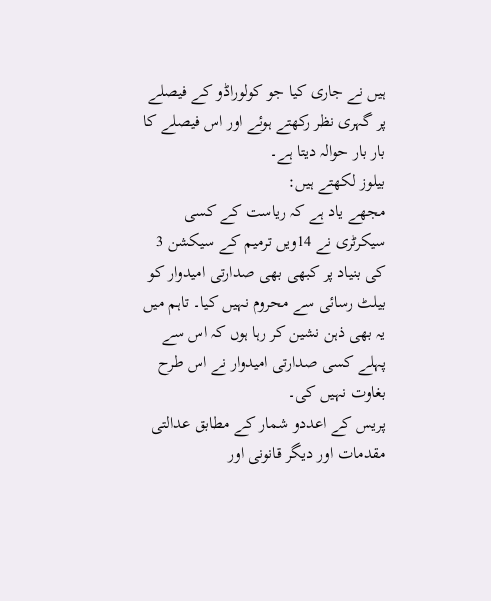ہیں نے جاری کیا جو کولوراڈو کے فیصلے پر گہری نظر رکھتے ہوئے اور اس فیصلے کا بار بار حوالہ دیتا ہے۔
بیلوز لکھتے ہیں:
مجھے یاد ہے کہ ریاست کے کسی سیکرٹری نے 14ویں ترمیم کے سیکشن 3 کی بنیاد پر کبھی بھی صدارتی امیدوار کو بیلٹ رسائی سے محروم نہیں کیا۔ تاہم میں یہ بھی ذہن نشین کر رہا ہوں کہ اس سے پہلے کسی صدارتی امیدوار نے اس طرح بغاوت نہیں کی۔
پریس کے اعددو شمار کے مطابق عدالتی مقدمات اور دیگر قانونی اور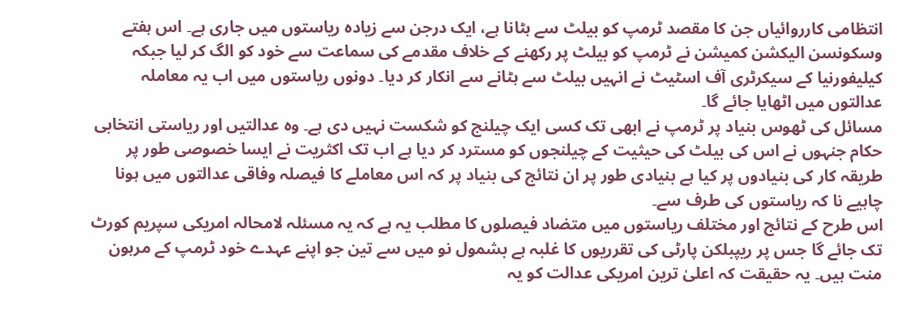انتظامی کارروائیاں جن کا مقصد ٹرمپ کو بیلٹ سے ہٹانا ہے، ایک درجن سے زیادہ ریاستوں میں جاری ہے۔ اس ہفتے وسکونسن الیکشن کمیشن نے ٹرمپ کو بیلٹ پر رکھنے کے خلاف مقدمے کی سماعت سے خود کو الگ کر لیا جبکہ کیلیفورنیا کے سیکرٹری آف اسٹیٹ نے انہیں بیلٹ سے ہٹانے سے انکار کر دیا۔ دونوں ریاستوں میں اب یہ معاملہ عدالتوں میں اٹھایا جائے گا۔
مسائل کی ٹھوس بنیاد پر ٹرمپ نے ابھی تک کسی ایک چیلنج کو شکست نہیں دی ہے۔ وہ عدالتیں اور ریاستی انتخابی حکام جنہوں نے اس کی بیلٹ کی حیثیت کے چیلنجوں کو مسترد کر دیا ہے اب تک اکثریت نے ایسا خصوصی طور پر طریقہ کار کی بنیادوں پر کیا ہے بنیادی طور پر ان نتائج کی بنیاد پر کہ اس معاملے کا فیصلہ وفاقی عدالتوں میں ہونا چاہیے نا کہ ریاستوں کی طرف سے۔
اس طرح کے نتائج اور مختلف ریاستوں میں متضاد فیصلوں کا مطلب یہ ہے کہ یہ مسئلہ لامحالہ امریکی سپریم کورٹ تک جائے گا جس پر ریپبلکن پارٹی کی تقرریوں کا غلبہ ہے بشمول نو میں سے تین جو اپنے عہدے خود ٹرمپ کے مرہون منت ہیں۔ یہ حقیقت کہ اعلیٰ ترین امریکی عدالت کو یہ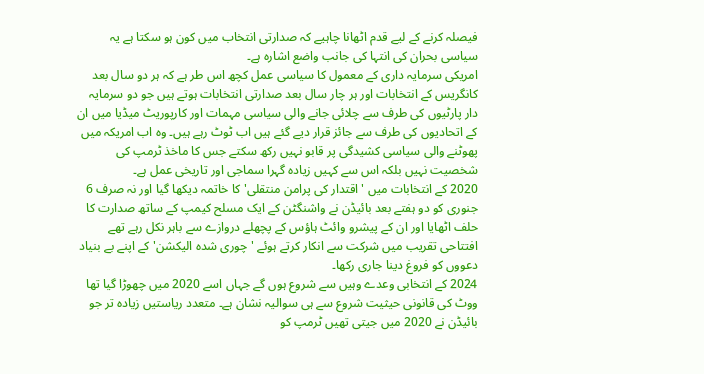فیصلہ کرنے کے لیے قدم اٹھانا چاہیے کہ صدارتی انتخاب میں کون ہو سکتا ہے یہ سیاسی بحران کی انتہا کی جانب واضع اشارہ ہے۔
امریکی سرمایہ داری کے معمول کا سیاسی عمل کچھ اس طر ہے کہ ہر دو سال بعد کانگریس کے انتخابات اور ہر چار سال بعد صدارتی انتخابات ہوتے ہیں جو دو سرمایہ دار پارٹیوں کی طرف سے چلائی جانے والی سیاسی مہمات اور کارپوریٹ میڈیا میں ان کے اتحادیوں کی طرف سے جائز قرار دیے گئے ہیں اب ٹوٹ رہے ہیں۔ وہ اب امریکہ میں پھوٹنے والی سیاسی کشیدگی پر قابو نہیں رکھ سکتے جس کا ماخذ ٹرمپ کی شخصیت نہیں بلکہ اس سے کہیں زیادہ گہرا سماجی اور تاریخی عمل ہے۔
2020 کے انتخابات میں 'اقتدار کی پرامن منتقلی' کا خاتمہ دیکھا گیا اور نہ صرف 6 جنوری کو دو ہفتے بعد بائیڈن نے واشنگٹن کے ایک مسلح کیمپ کے ساتھ صدارت کا حلف اٹھایا اور ان کے پیشرو وائٹ ہاؤس کے پچھلے دروازے سے باہر نکل رہے تھے افتتاحی تقریب میں شرکت سے انکار کرتے ہوئے 'چوری شدہ الیکشن' کے اپنے بے بنیاد دعووں کو فروغ دینا جاری رکھا۔
2024 کے انتخابی وعدے وہیں سے شروع ہوں گے جہاں اسے 2020 میں چھوڑا گیا تھا ووٹ کی قانونی حیثیت شروع سے ہی سوالیہ نشان ہے۔ متعدد ریاستیں زیادہ تر جو بائیڈن نے 2020 میں جیتی تھیں ٹرمپ کو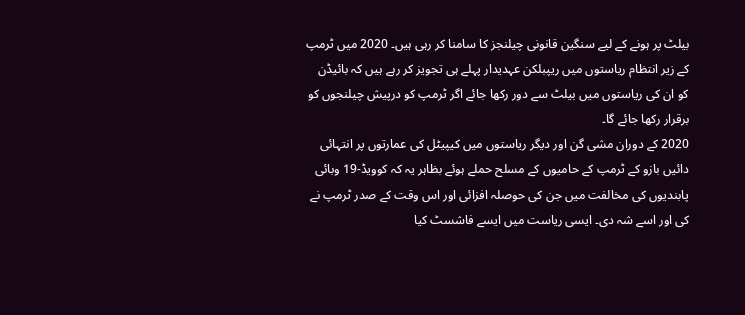بیلٹ پر ہونے کے لیے سنگین قانونی چیلنجز کا سامنا کر رہی ہیں۔ 2020 میں ٹرمپ کے زیر انتظام ریاستوں میں ریپبلکن عہدیدار پہلے ہی تجویز کر رہے ہیں کہ بائیڈن کو ان کی ریاستوں میں بیلٹ سے دور رکھا جائے اگر ٹرمپ کو درپیش چیلنجوں کو برقرار رکھا جائے گا۔
2020 کے دوران مشی گن اور دیگر ریاستوں میں کیپیٹل کی عمارتوں پر انتہائی دائیں بازو کے ٹرمپ کے حامیوں کے مسلح حملے ہوئے بظاہر یہ کہ کوویڈ-19 وبائی پابندیوں کی مخالفت میں جن کی حوصلہ افزائی اور اس وقت کے صدر ٹرمپ نے کی اور اسے شہ دی۔ ایسی ریاست میں ایسے فاشسٹ کیا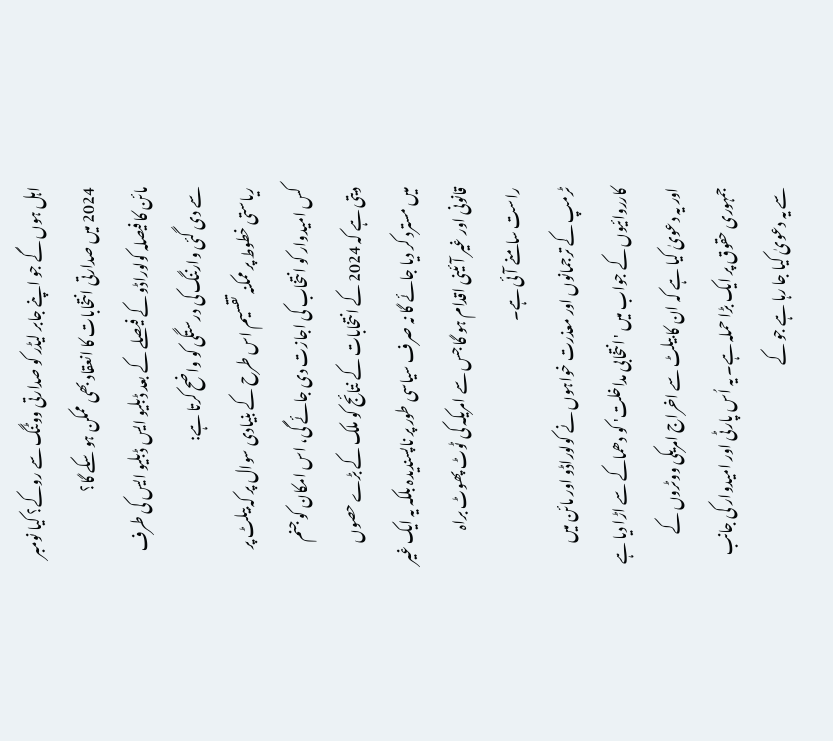اہل ہوں گے جو اپنے جابر لیڈر کو صدارتی ووٹنگ سے روکے؟ کیا نومبر 2024 میں صدارتی انتخابات کا انعقاد بھی ممکن ہو سکے گا؟
مائن کا فیصلہ کولوراڈو کے فیصلے کے بعد ڈبلیو ایس ڈبلیو ایس کی طرف سے دی گئی وارننگ کی درستگی کو واضح کرتا ہے:
ریاستی خطوط پر ممکنہ تقسیم اس طرح کے بنیادی سوال پر کہ بیلٹ پر کس امیدوار کو انتخاب کی اجازت دی جائے گی، اس امکان کو جنم دیتی ہے کہ 2024 کے انتخابات کے نتائج کو ملک کے بڑے حصوں میں مسترد کر دیا جائے گا نہ صرف سیاسی طور پر ناپسندیدہ بلکہ یہ ایک غیر قانونی اور غیر آئینی اقدام ہو گا جس سے امریکہ کی ٹوٹ پھوٹ براہ راست سامنے آئی ہے۔
ٹرمپ کے ترجمانوں اور معذرت خواہوں نے کولوراڈو اور مائن میں کارروائیوں کے جواب میں 'انتخابی مداخلت' کو دھماکے سے اڑا دیا ہے اور یہ دعویٰ کیا ہے کہ ان کا بیلٹ سے اخراج امریکی ووٹروں کے جمہوری حقوق پر ایک بڑا حملہ ہے۔ یہ اُس پارٹی اور امیدوار کی جانب سے یہ دعویٰ کیا جا رہا ہے جو کے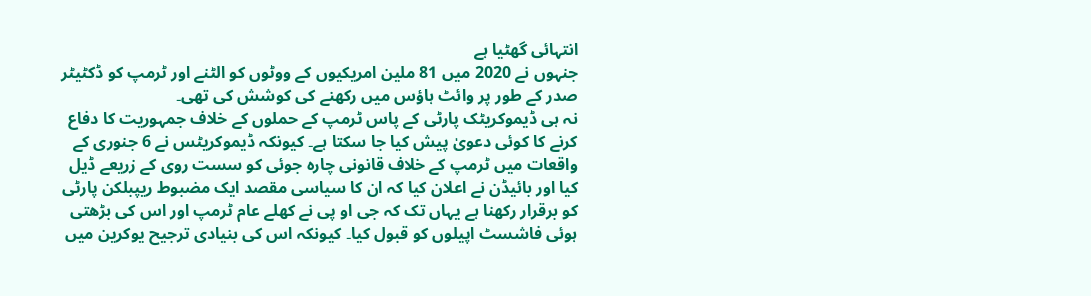انتہائی گھٹیا ہے
جنہوں نے 2020 میں 81 ملین امریکیوں کے ووٹوں کو الٹنے اور ٹرمپ کو ڈکٹیٹر صدر کے طور پر وائٹ ہاؤس میں رکھنے کی کوشش کی تھی۔
نہ ہی ڈیموکریٹک پارٹی کے پاس ٹرمپ کے حملوں کے خلاف جمہوریت کا دفاع کرنے کا کوئی دعویٰ پیش کیا جا سکتا ہے۔ کیونکہ ڈیموکریٹس نے 6 جنوری کے واقعات میں ٹرمپ کے خلاف قانونی چارہ جوئی کو سست روی کے زریعے ڈیل کیا اور بائیڈن نے اعلان کیا کہ ان کا سیاسی مقصد ایک مضبوط ریپبلکن پارٹی کو برقرار رکھنا ہے یہاں تک کہ جی او پی نے کھلے عام ٹرمپ اور اس کی بڑھتی ہوئی فاشسٹ اپیلوں کو قبول کیا۔ کیونکہ اس کی بنیادی ترجیح یوکرین میں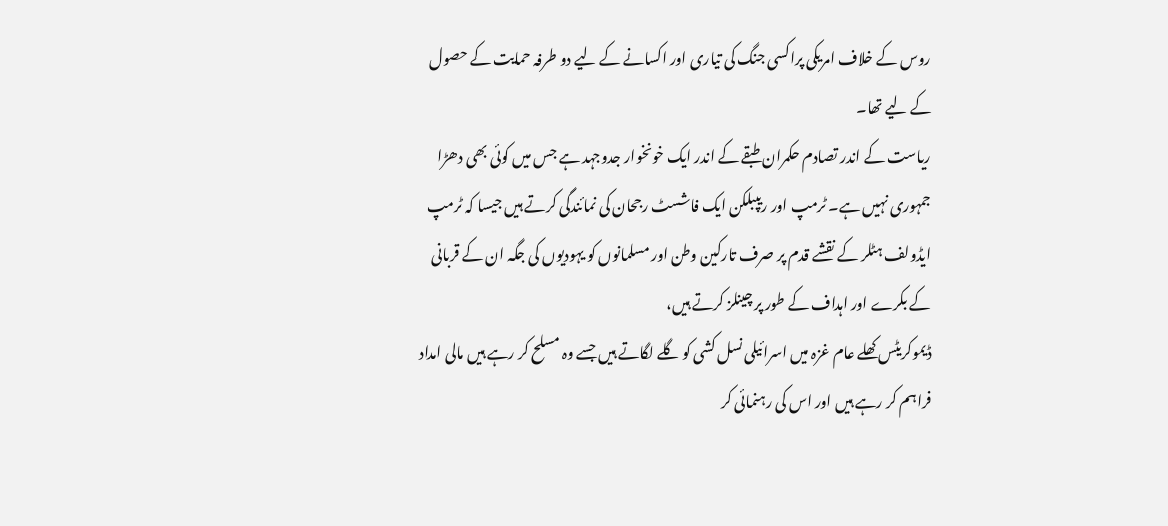روس کے خلاف امریکی پراکسی جنگ کی تیاری اور اکسانے کے لیے دو طرفہ حمایت کے حصول کے لیے تھا۔
ریاست کے اندر تصادم حکمران طبقے کے اندر ایک خونخوار جدوجہد ہے جس میں کوئی بھی دھڑا جمہوری نہیں ہے۔ ٹرمپ اور ریپبلکن ایک فاشسٹ رجحان کی نمائندگی کرتے ہیں جیسا کہ ٹرمپ ایڈولف ہٹلر کے نقشے قدم پر صرف تارکین وطن اور مسلمانوں کو یہودیوں کی جگہ ان کے قربانی کے بکرے اور اہداف کے طور پر چینلز کرتے ہیں،
ڈیموکریٹس کھلے عام غزہ میں اسرائیلی نسل کشی کو گلے لگاتے ہیں جسے وہ مسلح کر رہے ہیں مالی امداد فراہم کر رہے ہیں اور اس کی رہنمائی کر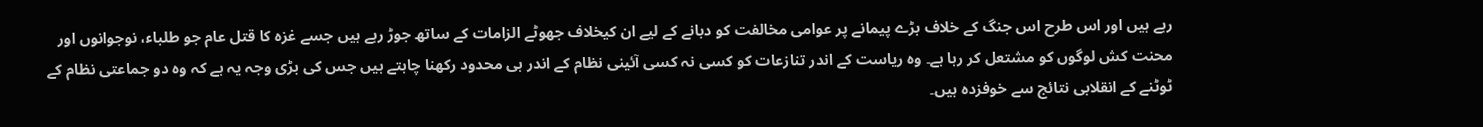رہے ہیں اور اس طرح اس جنگ کے خلاف بڑے پیمانے پر عوامی مخالفت کو دبانے کے لیے ان کیخلاف جھوٹے الزامات کے ساتھ جوڑ رہے ہیں جسے غزہ کا قتل عام جو طلباء، نوجوانوں اور محنت کش لوگوں کو مشتعل کر رہا ہے۔ وہ ریاست کے اندر تنازعات کو کسی نہ کسی آئینی نظام کے اندر ہی محدود رکھنا چاہتے ہیں جس کی بڑی وجہ یہ ہے کہ وہ دو جماعتی نظام کے ٹوٹنے کے انقلابی نتائج سے خوفزدہ ہیں۔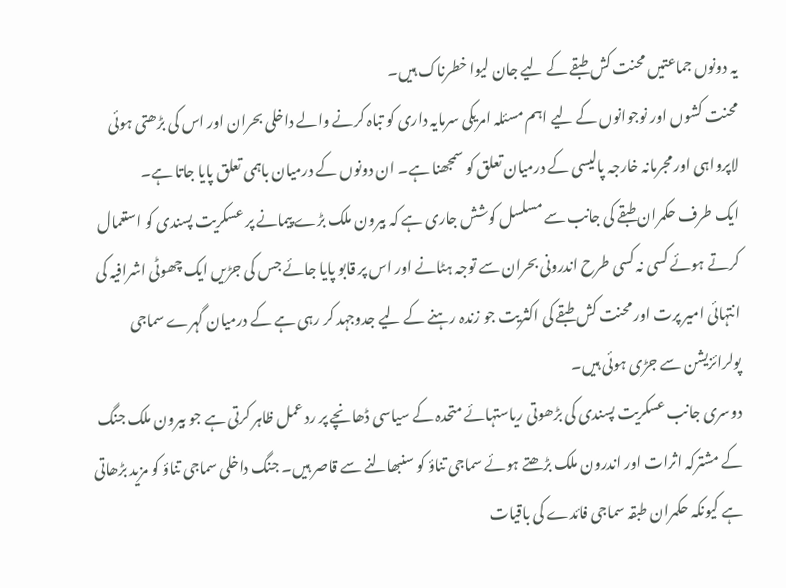یہ دونوں جماعتیں محنت کش طبقے کے لیے جان لیوا خطرناک ہیں۔
محنت کشوں اور نوجوانوں کے لیے اہم مسئلہ امریکی سرمایہ داری کو تباہ کرنے والے داخلی بحران اور اس کی بڑھتی ہوئی لاپرواہی اور مجرمانہ خارجہ پالیسی کے درمیان تعلق کو سمجھنا ہے۔ ان دونوں کے درمیان باہمی تعلق پایا جاتا ہے۔
ایک طرف حکمران طبقے کی جانب سے مسلسل کوشش جاری ہے کہ بیرون ملک بڑے پیمانے پر عسکریت پسندی کو استعمال کرتے ہوئے کسی نہ کسی طرح اندرونی بحران سے توجہ ہٹانے اور اس پر قابو پایا جائے جس کی جڑیں ایک چھوٹی اشرافیہ کی انتہائی امیر پرت اور محنت کش طبقے کی اکثریت جو زندہ رہنے کے لیے جدوجہد کر رہی ہے کے درمیان گہرے سماجی پولرائزیشن سے جڑی ہوئی ہیں۔
دوسری جانب عسکریت پسندی کی بڑھوتی ریاستہائے متحدہ کے سیاسی ڈھانچے پر رد عمل ظاہر کرتی ہے جو بیرون ملک جنگ کے مشترکہ اثرات اور اندرون ملک بڑھتے ہوئے سماجی تناؤ کو سنبھالنے سے قاصر ہیں۔ جنگ داخلی سماجی تناؤ کو مزید بڑھاتی ہے کیونکہ حکمران طبقہ سماجی فائدے کی باقیات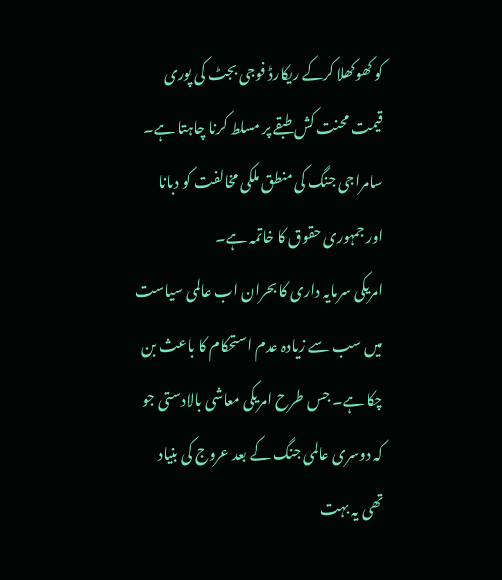کو کھوکھلا کرکے ریکارڈ فوجی بجٹ کی پوری قیمت محنت کش طبقے پر مسلط کرنا چاہتا ہے۔ سامراجی جنگ کی منطق ملکی مخالفت کو دبانا اور جمہوری حقوق کا خاتمہ ہے۔
امریکی سرمایہ داری کا بحران اب عالمی سیاست میں سب سے زیادہ عدم استحکام کا باعث بن چکا ہے۔ جس طرح امریکی معاشی بالادستی جو کہ دوسری عالمی جنگ کے بعد عروج کی بنیاد تھی یہ بہت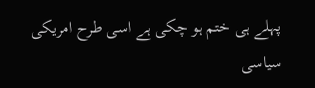پہلے ہی ختم ہو چکی ہے اسی طرح امریکی سیاسی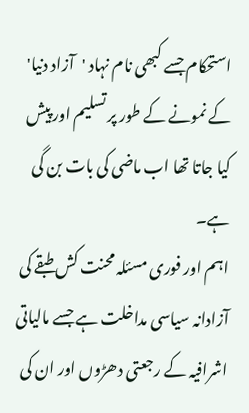استحکام جسے کبھی نام نہاد 'آزاد دنیا' کے نمونے کے طور پر تسلیم اور پیش کیا جاتا تھا اب ماضی کی بات بن گی ہے۔
اہم اور فوری مسئلہ محنت کش طبقے کی آزادانہ سیاسی مداخلت ہے جسے مالیاتی اشرافیہ کے رجعتی دھڑوں اور ان کی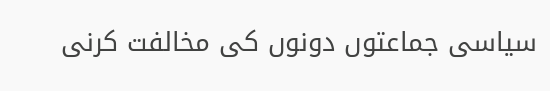سیاسی جماعتوں دونوں کی مخالفت کرنی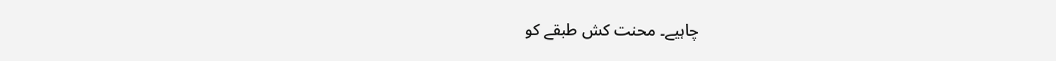چاہیے۔ محنت کش طبقے کو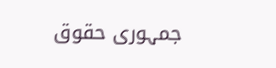جمہوری حقوق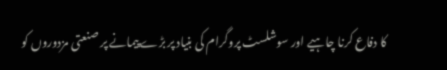کا دفاع کرنا چاہیے اور سوشلسٹ پروگرام کی بنیاد پر بڑے پیمانے پر صنعتی مزدوروں کو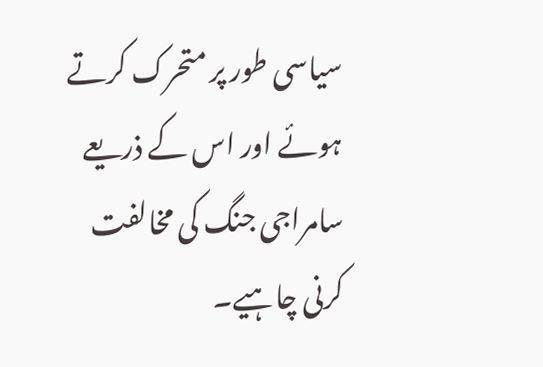سیاسی طور پر متحرک کرتے ہوئے اور اس کے ذریعے سامراجی جنگ کی مخالفت کرنی چاہیے۔